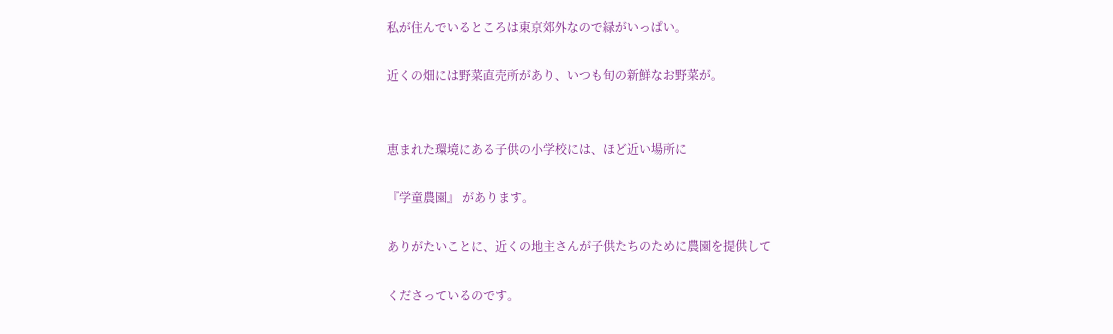私が住んでいるところは東京郊外なので緑がいっぱい。

近くの畑には野菜直売所があり、いつも旬の新鮮なお野菜が。


恵まれた環境にある子供の小学校には、ほど近い場所に

『学童農園』 があります。

ありがたいことに、近くの地主さんが子供たちのために農園を提供して

くださっているのです。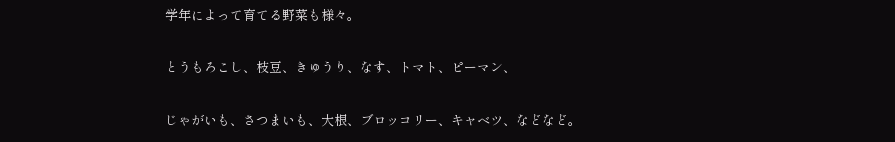学年によって育てる野菜も様々。

とうもろこし、枝豆、きゅうり、なす、トマト、ピーマン、

じゃがいも、さつまいも、大根、ブロッコリー、キャベツ、などなど。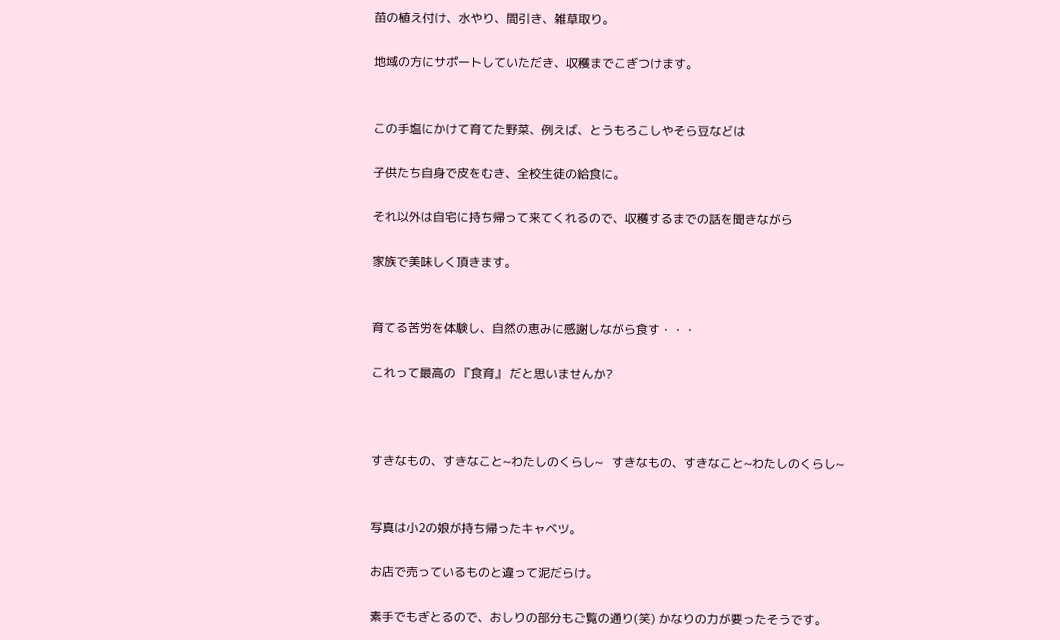苗の植え付け、水やり、間引き、雑草取り。

地域の方にサポートしていただき、収穫までこぎつけます。


この手塩にかけて育てた野菜、例えば、とうもろこしやそら豆などは

子供たち自身で皮をむき、全校生徒の給食に。

それ以外は自宅に持ち帰って来てくれるので、収穫するまでの話を聞きながら

家族で美味しく頂きます。


育てる苦労を体験し、自然の恵みに感謝しながら食す・・・

これって最高の 『食育』 だと思いませんか?



すきなもの、すきなこと~わたしのくらし~   すきなもの、すきなこと~わたしのくらし~


写真は小2の娘が持ち帰ったキャベツ。

お店で売っているものと違って泥だらけ。

素手でもぎとるので、おしりの部分もご覧の通り(笑) かなりの力が要ったそうです。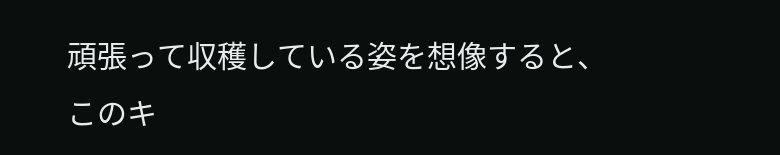頑張って収穫している姿を想像すると、このキ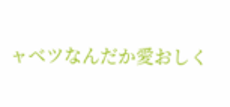ャベツなんだか愛おしく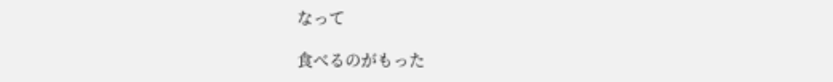なって

食べるのがもった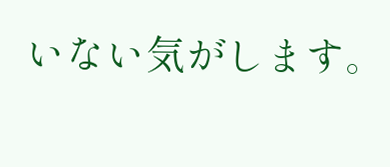いない気がします。